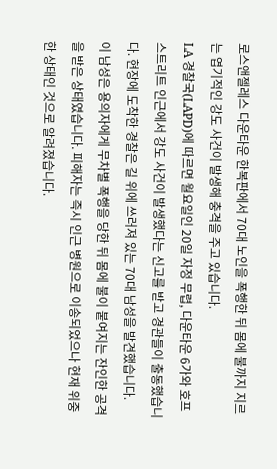로스앤젤레스 다운타운 한복판에서 70대 노인을 폭행한 뒤 몸에 불까지 지르는 엽기적인 강도 사건이 발생해 충격을 주고 있습니다.
LA 경찰국(LAPD)에 따르면 월요일인 20일 자정 무렵, 다운타운 6가와 호프 스트리트 인근에서 강도 사건이 발생했다는 신고를 받고 경관들이 출동했습니다. 현장에 도착한 경찰은 길 위에 쓰러져 있는 70대 남성을 발견했습니다.
이 남성은 용의자에게 무차별 폭행을 당한 뒤 몸에 불이 붙여지는 잔인한 공격을 받은 상태였습니다. 피해자는 즉시 인근 병원으로 이송되었으나 현재 위중한 상태인 것으로 알려졌습니다.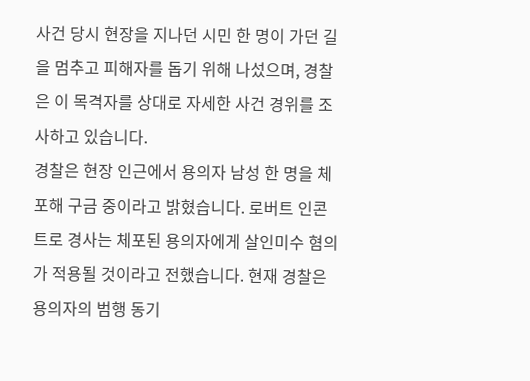사건 당시 현장을 지나던 시민 한 명이 가던 길을 멈추고 피해자를 돕기 위해 나섰으며, 경찰은 이 목격자를 상대로 자세한 사건 경위를 조사하고 있습니다.
경찰은 현장 인근에서 용의자 남성 한 명을 체포해 구금 중이라고 밝혔습니다. 로버트 인콘트로 경사는 체포된 용의자에게 살인미수 혐의가 적용될 것이라고 전했습니다. 현재 경찰은 용의자의 범행 동기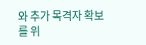와 추가 목격자 확보를 위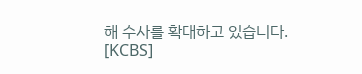해 수사를 확대하고 있습니다.
[KCBS]